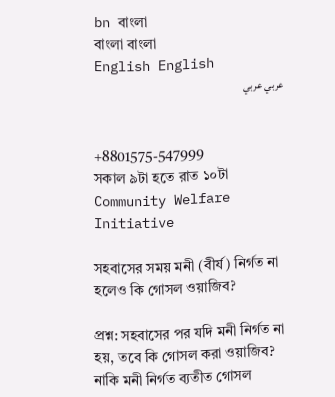bn বাংলা
বাংলা বাংলা
English English
عربي عربي


+8801575-547999
সকাল ৯টা হতে রাত ১০টা
Community Welfare Initiative

সহবাসের সময় মনী (বীর্য) নির্গত না হলেও কি গোসল ওয়াজিব?

প্রশ্ন: সহবাসের পর যদি মনী নির্গত না হয়, তবে কি গোসল করা ওয়াজিব? নাকি মনী নির্গত ব্যতীত গোসল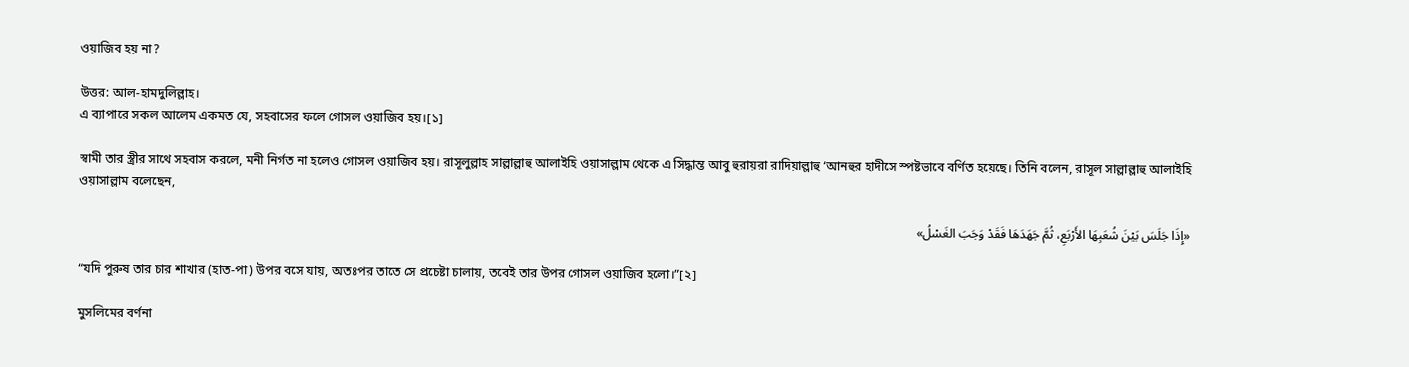ওয়াজিব হয় না?

উত্তর: আল-হামদুলিল্লাহ।
এ ব্যাপারে সকল আলেম একমত যে, সহবাসের ফলে গোসল ওয়াজিব হয়।[১]

স্বামী তার স্ত্রীর সাথে সহবাস করলে, মনী নির্গত না হলেও গোসল ওয়াজিব হয়। রাসূলুল্লাহ সাল্লাল্লাহু আলাইহি ওয়াসাল্লাম থেকে এ সিদ্ধান্ত আবু হুরায়রা রাদিয়াল্লাহু ‘আনহুর হাদীসে স্পষ্টভাবে বর্ণিত হয়েছে। তিনি বলেন, রাসূল সাল্লাল্লাহু আলাইহি ওয়াসাল্লাম বলেছেন,

«إِذَا جَلَسَ بَيْنَ شُعَبِهَا الأَرْبَعِ، ثُمَّ جَهَدَهَا فَقَدْ وَجَبَ الغَسْلُ»

“যদি পুরুষ তার চার শাখার (হাত-পা) উপর বসে যায়, অতঃপর তাতে সে প্রচেষ্টা চালায়, তবেই তার উপর গোসল ওয়াজিব হলো।”[২]

মুসলিমের বর্ণনা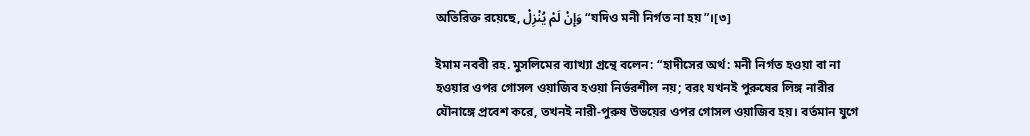অতিরিক্ত রয়েছে, وَإِنْ لَمْ يُنْزِلْ “যদিও মনী নির্গত না হয়”।[৩]

ইমাম নববী রহ. মুসলিমের ব্যাখ্যা গ্রন্থে বলেন: “হাদীসের অর্থ: মনী নির্গত হওয়া বা না হওয়ার ওপর গোসল ওয়াজিব হওয়া নির্ভরশীল নয়; বরং যখনই পুরুষের লিঙ্গ নারীর যৌনাঙ্গে প্রবেশ করে, তখনই নারী-পুরুষ উভয়ের ওপর গোসল ওয়াজিব হয়। বর্তমান যুগে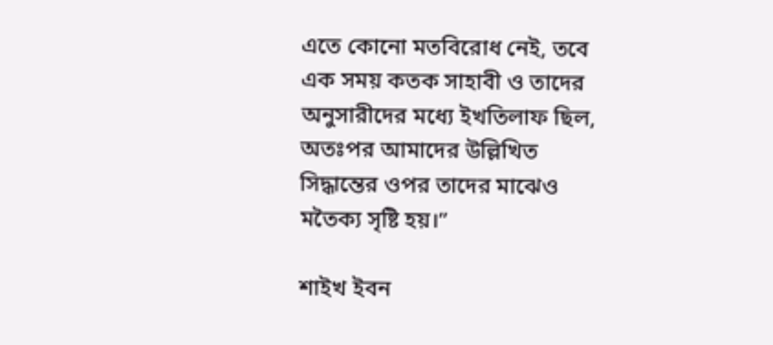এতে কোনো মতবিরোধ নেই, তবে এক সময় কতক সাহাবী ও তাদের অনুসারীদের মধ্যে ইখতিলাফ ছিল, অতঃপর আমাদের উল্লিখিত সিদ্ধান্তের ওপর তাদের মাঝেও মতৈক্য সৃষ্টি হয়।”

শাইখ ইবন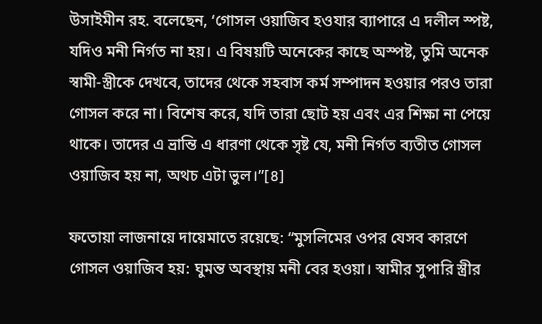উসাইমীন রহ. বলেছেন, ‘গোসল ওয়াজিব হওযার ব্যাপারে এ দলীল স্পষ্ট, যদিও মনী নির্গত না হয়। এ বিষয়টি অনেকের কাছে অস্পষ্ট, তুমি অনেক স্বামী-স্ত্রীকে দেখবে, তাদের থেকে সহবাস কর্ম সম্পাদন হওয়ার পরও তারা গোসল করে না। বিশেষ করে, যদি তারা ছোট হয় এবং এর শিক্ষা না পেয়ে থাকে। তাদের এ ভ্রান্তি এ ধারণা থেকে সৃষ্ট যে, মনী নির্গত ব্যতীত গোসল ওয়াজিব হয় না, অথচ এটা ভুল।”[৪]

ফতোয়া লাজনায়ে দায়েমাতে রয়েছে: “মুসলিমের ওপর যেসব কারণে গোসল ওয়াজিব হয়: ঘুমন্ত অবস্থায় মনী বের হওয়া। স্বামীর সুপারি স্ত্রীর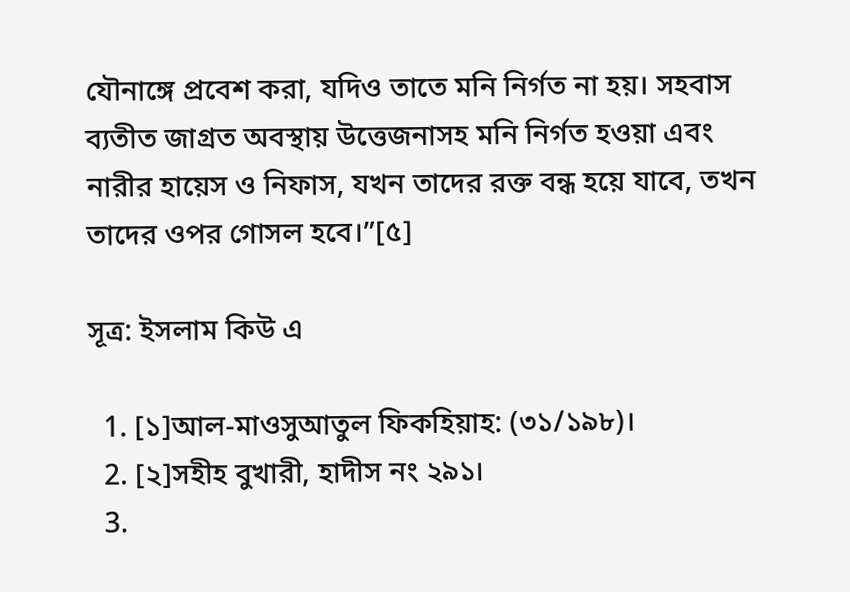যৌনাঙ্গে প্রবেশ করা, যদিও তাতে মনি নির্গত না হয়। সহবাস ব্যতীত জাগ্রত অবস্থায় উত্তেজনাসহ মনি নির্গত হওয়া এবং নারীর হায়েস ও নিফাস, যখন তাদের রক্ত বন্ধ হয়ে যাবে, তখন তাদের ওপর গোসল হবে।”[৫]

সূত্র: ইসলাম কিউ এ

  1. [১]আল-মাওসুআতুল ফিকহিয়াহ: (৩১/১৯৮)।
  2. [২]সহীহ বুখারী, হাদীস নং ২৯১।
  3.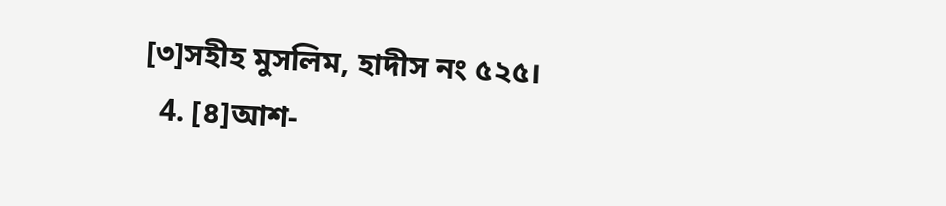[৩]সহীহ মুসলিম, হাদীস নং ৫২৫।
  4. [৪]আশ-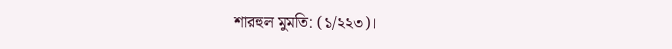শারহুল মুমতি: (১/২২৩)।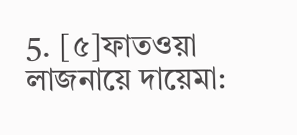5. [৫]ফাতওয়া লাজনায়ে দায়েমা: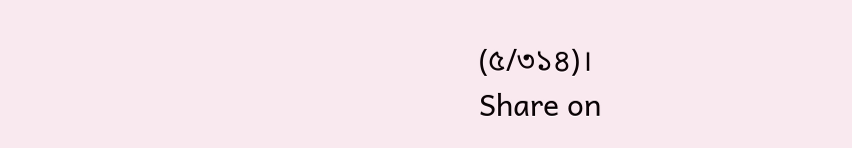(৫/৩১৪)।
Share on